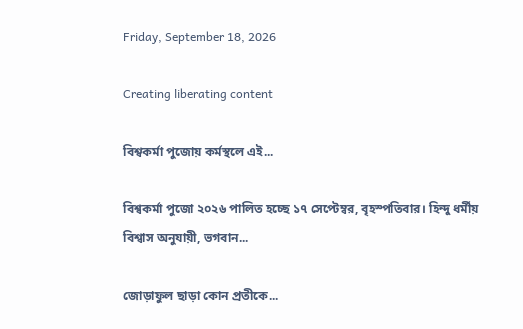Friday, September 18, 2026

Creating liberating content

বিশ্বকর্মা পুজোয় কর্মস্থলে এই...

বিশ্বকর্মা পুজো ২০২৬ পালিত হচ্ছে ১৭ সেপ্টেম্বর, বৃহস্পতিবার। হিন্দু ধর্মীয় বিশ্বাস অনুযায়ী, ভগবান...

জোড়াফুল ছাড়া কোন প্রতীকে...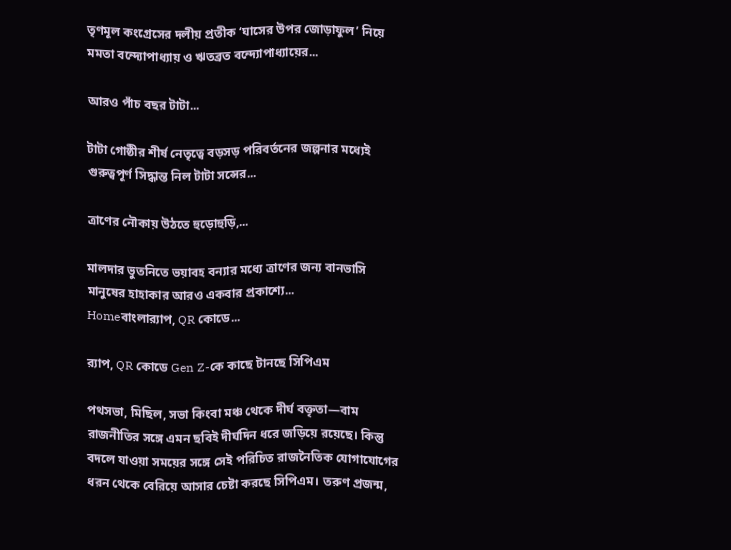তৃণমূল কংগ্রেসের দলীয় প্রতীক ‘ঘাসের উপর জোড়াফুল’ নিয়ে মমতা বন্দ্যোপাধ্যায় ও ঋতব্রত বন্দ্যোপাধ্যায়ের...

আরও পাঁচ বছর টাটা...

টাটা গোষ্ঠীর শীর্ষ নেতৃত্বে বড়সড় পরিবর্তনের জল্পনার মধ্যেই গুরুত্বপূর্ণ সিদ্ধান্ত নিল টাটা সন্সের...

ত্রাণের নৌকায় উঠতে হুড়োহুড়ি,...

মালদার ভুতনিতে ভয়াবহ বন্যার মধ্যে ত্রাণের জন্য বানভাসি মানুষের হাহাকার আরও একবার প্রকাশ্যে...
Homeবাংলার‍্যাপ, QR কোডে...

র‍্যাপ, QR কোডে Gen Z-কে কাছে টানছে সিপিএম

পথসভা, মিছিল, সভা কিংবা মঞ্চ থেকে দীর্ঘ বক্তৃতা—বাম রাজনীতির সঙ্গে এমন ছবিই দীর্ঘদিন ধরে জড়িয়ে রয়েছে। কিন্তু বদলে যাওয়া সময়ের সঙ্গে সেই পরিচিত রাজনৈতিক যোগাযোগের ধরন থেকে বেরিয়ে আসার চেষ্টা করছে সিপিএম। তরুণ প্রজন্ম,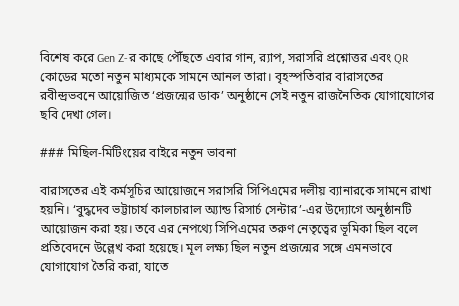বিশেষ করে Gen Z-র কাছে পৌঁছতে এবার গান, র‍্যাপ, সরাসরি প্রশ্নোত্তর এবং QR কোডের মতো নতুন মাধ্যমকে সামনে আনল তারা। বৃহস্পতিবার বারাসতের রবীন্দ্রভবনে আয়োজিত ‘প্রজন্মের ডাক’ অনুষ্ঠানে সেই নতুন রাজনৈতিক যোগাযোগের ছবি দেখা গেল।

### মিছিল-মিটিংয়ের বাইরে নতুন ভাবনা

বারাসতের এই কর্মসূচির আয়োজনে সরাসরি সিপিএমের দলীয় ব্যানারকে সামনে রাখা হয়নি। ‘বুদ্ধদেব ভট্টাচার্য কালচারাল অ্যান্ড রিসার্চ সেন্টার’-এর উদ্যোগে অনুষ্ঠানটি আয়োজন করা হয়। তবে এর নেপথ্যে সিপিএমের তরুণ নেতৃত্বের ভূমিকা ছিল বলে প্রতিবেদনে উল্লেখ করা হয়েছে। মূল লক্ষ্য ছিল নতুন প্রজন্মের সঙ্গে এমনভাবে যোগাযোগ তৈরি করা, যাতে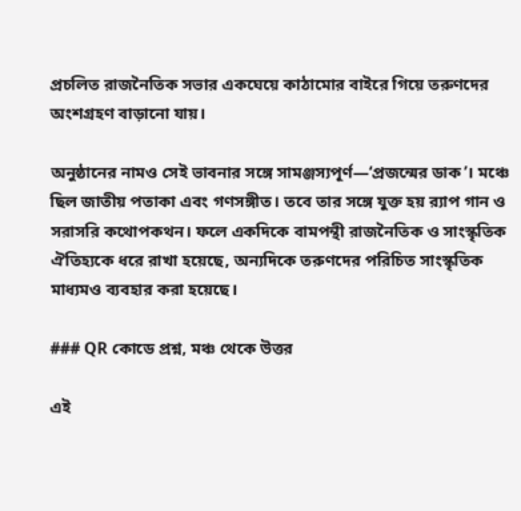প্রচলিত রাজনৈতিক সভার একঘেয়ে কাঠামোর বাইরে গিয়ে তরুণদের অংশগ্রহণ বাড়ানো যায়।

অনুষ্ঠানের নামও সেই ভাবনার সঙ্গে সামঞ্জস্যপূর্ণ—‘প্রজন্মের ডাক’। মঞ্চে ছিল জাতীয় পতাকা এবং গণসঙ্গীত। তবে তার সঙ্গে যুক্ত হয় র‍্যাপ গান ও সরাসরি কথোপকথন। ফলে একদিকে বামপন্থী রাজনৈতিক ও সাংস্কৃতিক ঐতিহ্যকে ধরে রাখা হয়েছে, অন্যদিকে তরুণদের পরিচিত সাংস্কৃতিক মাধ্যমও ব্যবহার করা হয়েছে।

### QR কোডে প্রশ্ন, মঞ্চ থেকে উত্তর

এই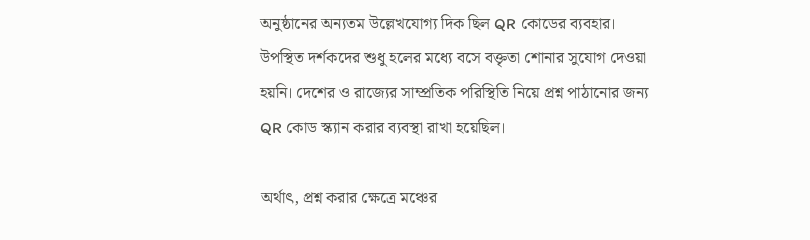অনুষ্ঠানের অন্যতম উল্লেখযোগ্য দিক ছিল QR কোডের ব্যবহার। উপস্থিত দর্শকদের শুধু হলের মধ্যে বসে বক্তৃতা শোনার সুযোগ দেওয়া হয়নি। দেশের ও রাজ্যের সাম্প্রতিক পরিস্থিতি নিয়ে প্রশ্ন পাঠানোর জন্য QR কোড স্ক্যান করার ব্যবস্থা রাখা হয়েছিল।

অর্থাৎ, প্রশ্ন করার ক্ষেত্রে মঞ্চের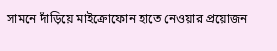সামনে দাঁড়িয়ে মাইক্রোফোন হাতে নেওয়ার প্রয়োজন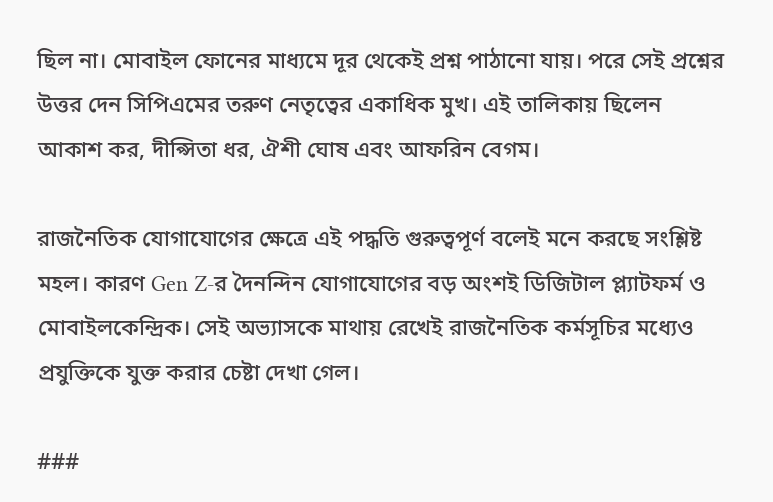ছিল না। মোবাইল ফোনের মাধ্যমে দূর থেকেই প্রশ্ন পাঠানো যায়। পরে সেই প্রশ্নের উত্তর দেন সিপিএমের তরুণ নেতৃত্বের একাধিক মুখ। এই তালিকায় ছিলেন আকাশ কর, দীপ্সিতা ধর, ঐশী ঘোষ এবং আফরিন বেগম।

রাজনৈতিক যোগাযোগের ক্ষেত্রে এই পদ্ধতি গুরুত্বপূর্ণ বলেই মনে করছে সংশ্লিষ্ট মহল। কারণ Gen Z-র দৈনন্দিন যোগাযোগের বড় অংশই ডিজিটাল প্ল্যাটফর্ম ও মোবাইলকেন্দ্রিক। সেই অভ্যাসকে মাথায় রেখেই রাজনৈতিক কর্মসূচির মধ্যেও প্রযুক্তিকে যুক্ত করার চেষ্টা দেখা গেল।

###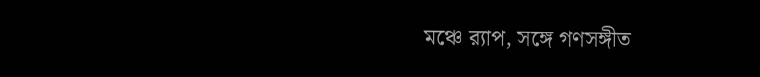মঞ্চে র‍্যাপ, সঙ্গে গণসঙ্গীত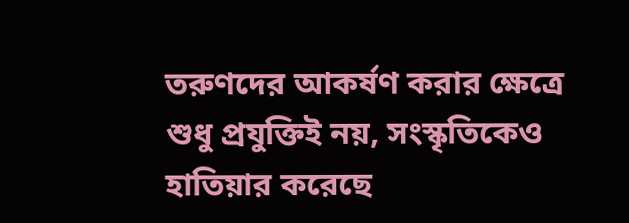তরুণদের আকর্ষণ করার ক্ষেত্রে শুধু প্রযুক্তিই নয়, সংস্কৃতিকেও হাতিয়ার করেছে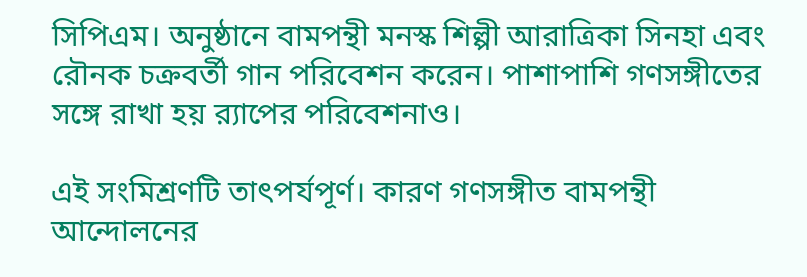সিপিএম। অনুষ্ঠানে বামপন্থী মনস্ক শিল্পী আরাত্রিকা সিনহা এবং রৌনক চক্রবর্তী গান পরিবেশন করেন। পাশাপাশি গণসঙ্গীতের সঙ্গে রাখা হয় র‍্যাপের পরিবেশনাও।

এই সংমিশ্রণটি তাৎপর্যপূর্ণ। কারণ গণসঙ্গীত বামপন্থী আন্দোলনের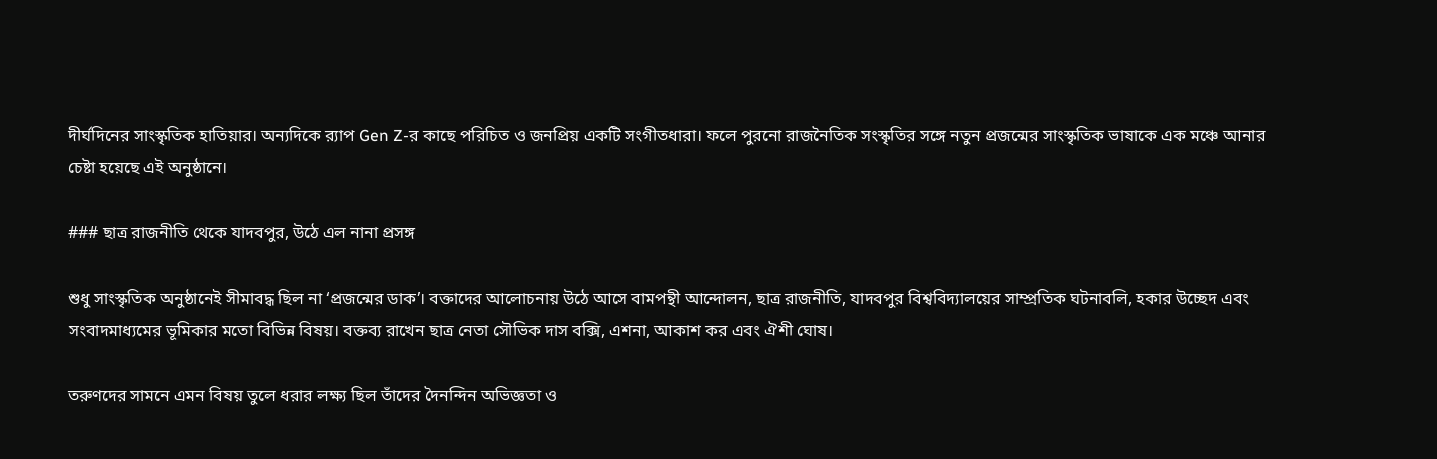দীর্ঘদিনের সাংস্কৃতিক হাতিয়ার। অন্যদিকে র‍্যাপ Gen Z-র কাছে পরিচিত ও জনপ্রিয় একটি সংগীতধারা। ফলে পুরনো রাজনৈতিক সংস্কৃতির সঙ্গে নতুন প্রজন্মের সাংস্কৃতিক ভাষাকে এক মঞ্চে আনার চেষ্টা হয়েছে এই অনুষ্ঠানে।

### ছাত্র রাজনীতি থেকে যাদবপুর, উঠে এল নানা প্রসঙ্গ

শুধু সাংস্কৃতিক অনুষ্ঠানেই সীমাবদ্ধ ছিল না ‘প্রজন্মের ডাক’। বক্তাদের আলোচনায় উঠে আসে বামপন্থী আন্দোলন, ছাত্র রাজনীতি, যাদবপুর বিশ্ববিদ্যালয়ের সাম্প্রতিক ঘটনাবলি, হকার উচ্ছেদ এবং সংবাদমাধ্যমের ভূমিকার মতো বিভিন্ন বিষয়। বক্তব্য রাখেন ছাত্র নেতা সৌভিক দাস বক্সি, এশনা, আকাশ কর এবং ঐশী ঘোষ।

তরুণদের সামনে এমন বিষয় তুলে ধরার লক্ষ্য ছিল তাঁদের দৈনন্দিন অভিজ্ঞতা ও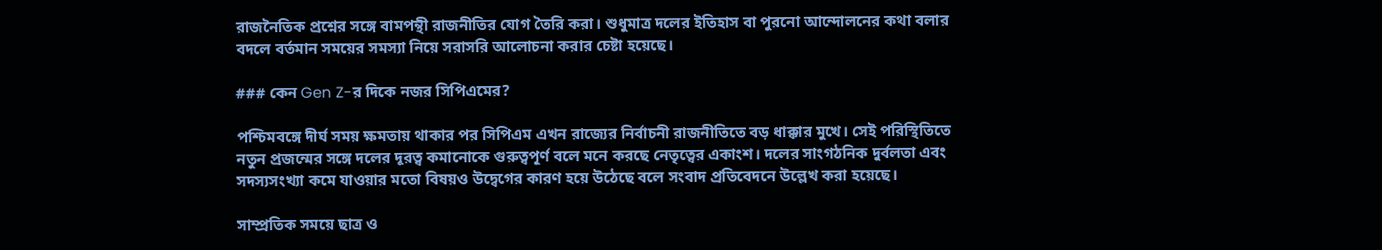রাজনৈতিক প্রশ্নের সঙ্গে বামপন্থী রাজনীতির যোগ তৈরি করা। শুধুমাত্র দলের ইতিহাস বা পুরনো আন্দোলনের কথা বলার বদলে বর্তমান সময়ের সমস্যা নিয়ে সরাসরি আলোচনা করার চেষ্টা হয়েছে।

### কেন Gen Z-র দিকে নজর সিপিএমের?

পশ্চিমবঙ্গে দীর্ঘ সময় ক্ষমতায় থাকার পর সিপিএম এখন রাজ্যের নির্বাচনী রাজনীতিতে বড় ধাক্কার মুখে। সেই পরিস্থিতিতে নতুন প্রজন্মের সঙ্গে দলের দূরত্ব কমানোকে গুরুত্বপূর্ণ বলে মনে করছে নেতৃত্বের একাংশ। দলের সাংগঠনিক দুর্বলতা এবং সদস্যসংখ্যা কমে যাওয়ার মতো বিষয়ও উদ্বেগের কারণ হয়ে উঠেছে বলে সংবাদ প্রতিবেদনে উল্লেখ করা হয়েছে।

সাম্প্রতিক সময়ে ছাত্র ও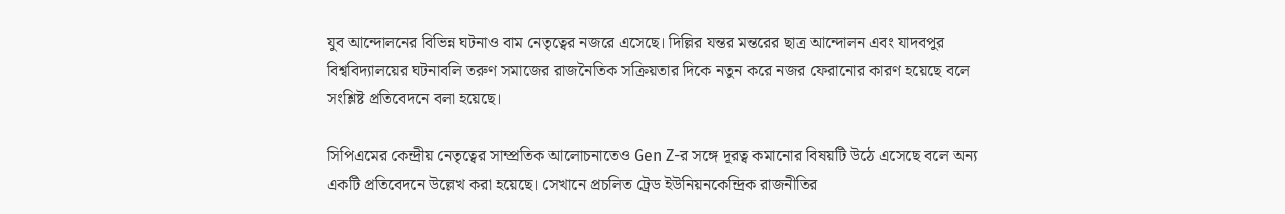যুব আন্দোলনের বিভিন্ন ঘটনাও বাম নেতৃত্বের নজরে এসেছে। দিল্লির যন্তর মন্তরের ছাত্র আন্দোলন এবং যাদবপুর বিশ্ববিদ্যালয়ের ঘটনাবলি তরুণ সমাজের রাজনৈতিক সক্রিয়তার দিকে নতুন করে নজর ফেরানোর কারণ হয়েছে বলে সংশ্লিষ্ট প্রতিবেদনে বলা হয়েছে।

সিপিএমের কেন্দ্রীয় নেতৃত্বের সাম্প্রতিক আলোচনাতেও Gen Z-র সঙ্গে দূরত্ব কমানোর বিষয়টি উঠে এসেছে বলে অন্য একটি প্রতিবেদনে উল্লেখ করা হয়েছে। সেখানে প্রচলিত ট্রেড ইউনিয়নকেন্দ্রিক রাজনীতির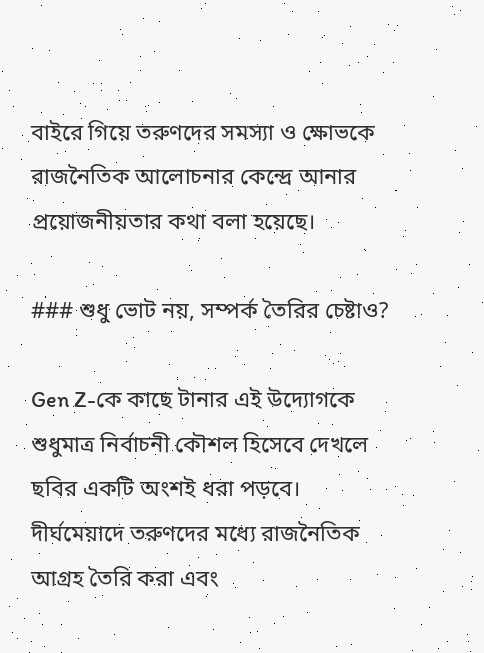বাইরে গিয়ে তরুণদের সমস্যা ও ক্ষোভকে রাজনৈতিক আলোচনার কেন্দ্রে আনার প্রয়োজনীয়তার কথা বলা হয়েছে।

### শুধু ভোট নয়, সম্পর্ক তৈরির চেষ্টাও?

Gen Z-কে কাছে টানার এই উদ্যোগকে শুধুমাত্র নির্বাচনী কৌশল হিসেবে দেখলে ছবির একটি অংশই ধরা পড়বে। দীর্ঘমেয়াদে তরুণদের মধ্যে রাজনৈতিক আগ্রহ তৈরি করা এবং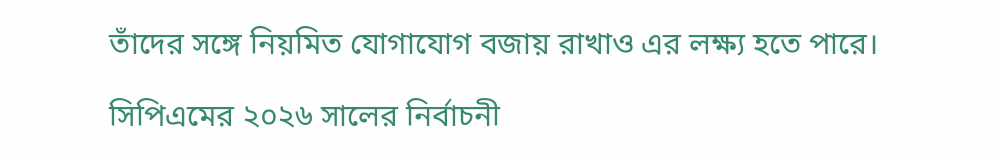তাঁদের সঙ্গে নিয়মিত যোগাযোগ বজায় রাখাও এর লক্ষ্য হতে পারে।

সিপিএমের ২০২৬ সালের নির্বাচনী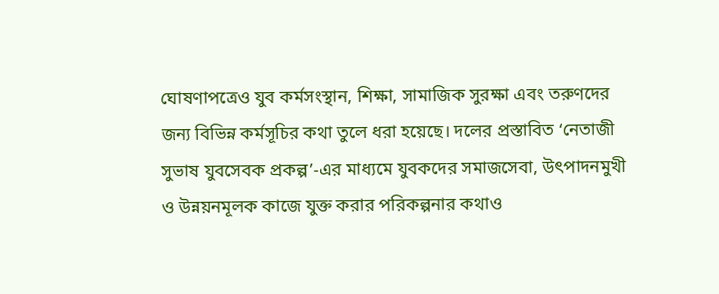ঘোষণাপত্রেও যুব কর্মসংস্থান, শিক্ষা, সামাজিক সুরক্ষা এবং তরুণদের জন্য বিভিন্ন কর্মসূচির কথা তুলে ধরা হয়েছে। দলের প্রস্তাবিত ‘নেতাজী সুভাষ যুবসেবক প্রকল্প’-এর মাধ্যমে যুবকদের সমাজসেবা, উৎপাদনমুখী ও উন্নয়নমূলক কাজে যুক্ত করার পরিকল্পনার কথাও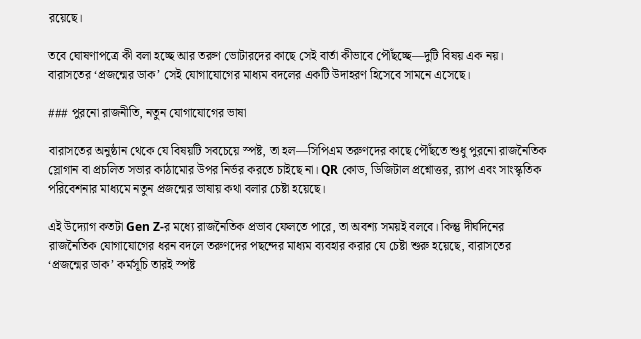রয়েছে।

তবে ঘোষণাপত্রে কী বলা হচ্ছে আর তরুণ ভোটারদের কাছে সেই বার্তা কীভাবে পৌঁছচ্ছে—দুটি বিষয় এক নয়। বারাসতের ‘প্রজন্মের ডাক’ সেই যোগাযোগের মাধ্যম বদলের একটি উদাহরণ হিসেবে সামনে এসেছে।

### পুরনো রাজনীতি, নতুন যোগাযোগের ভাষা

বারাসতের অনুষ্ঠান থেকে যে বিষয়টি সবচেয়ে স্পষ্ট, তা হল—সিপিএম তরুণদের কাছে পৌঁছতে শুধু পুরনো রাজনৈতিক স্লোগান বা প্রচলিত সভার কাঠামোর উপর নির্ভর করতে চাইছে না। QR কোড, ডিজিটাল প্রশ্নোত্তর, র‍্যাপ এবং সাংস্কৃতিক পরিবেশনার মাধ্যমে নতুন প্রজন্মের ভাষায় কথা বলার চেষ্টা হয়েছে।

এই উদ্যোগ কতটা Gen Z-র মধ্যে রাজনৈতিক প্রভাব ফেলতে পারে, তা অবশ্য সময়ই বলবে। কিন্তু দীর্ঘদিনের রাজনৈতিক যোগাযোগের ধরন বদলে তরুণদের পছন্দের মাধ্যম ব্যবহার করার যে চেষ্টা শুরু হয়েছে, বারাসতের ‘প্রজন্মের ডাক’ কর্মসূচি তারই স্পষ্ট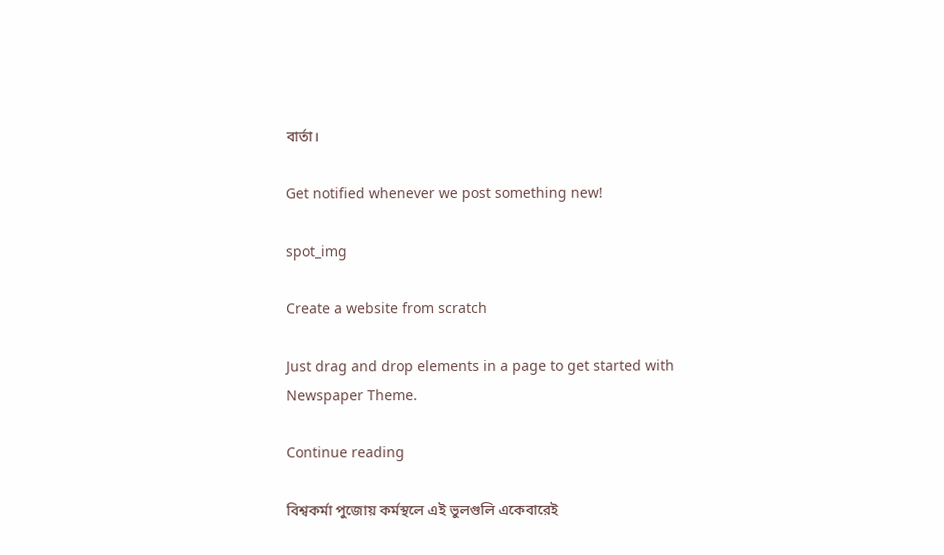বার্তা।

Get notified whenever we post something new!

spot_img

Create a website from scratch

Just drag and drop elements in a page to get started with Newspaper Theme.

Continue reading

বিশ্বকর্মা পুজোয় কর্মস্থলে এই ভুলগুলি একেবারেই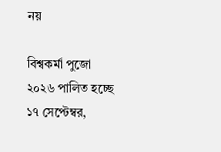নয়

বিশ্বকর্মা পুজো ২০২৬ পালিত হচ্ছে ১৭ সেপ্টেম্বর,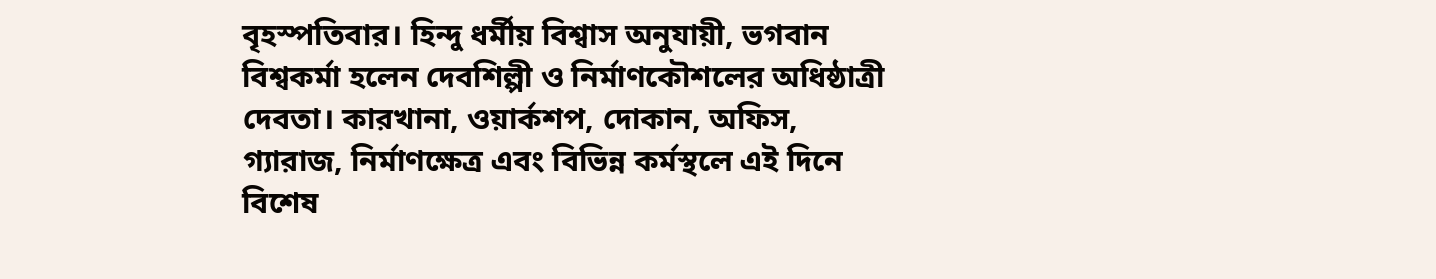বৃহস্পতিবার। হিন্দু ধর্মীয় বিশ্বাস অনুযায়ী, ভগবান বিশ্বকর্মা হলেন দেবশিল্পী ও নির্মাণকৌশলের অধিষ্ঠাত্রী দেবতা। কারখানা, ওয়ার্কশপ, দোকান, অফিস, গ্যারাজ, নির্মাণক্ষেত্র এবং বিভিন্ন কর্মস্থলে এই দিনে বিশেষ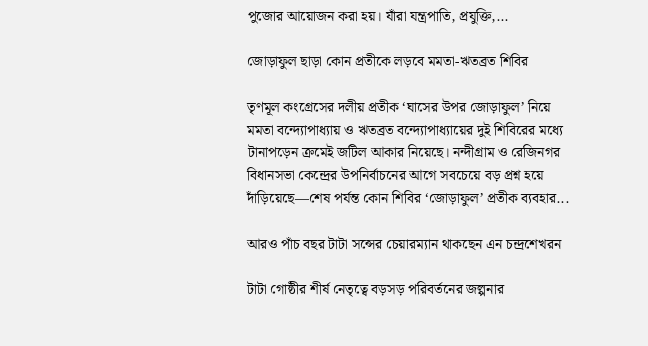পুজোর আয়োজন করা হয়। যাঁরা যন্ত্রপাতি, প্রযুক্তি,...

জোড়াফুল ছাড়া কোন প্রতীকে লড়বে মমতা-ঋতব্রত শিবির

তৃণমূল কংগ্রেসের দলীয় প্রতীক ‘ঘাসের উপর জোড়াফুল’ নিয়ে মমতা বন্দ্যোপাধ্যায় ও ঋতব্রত বন্দ্যোপাধ্যায়ের দুই শিবিরের মধ্যে টানাপড়েন ক্রমেই জটিল আকার নিয়েছে। নন্দীগ্রাম ও রেজিনগর বিধানসভা কেন্দ্রের উপনির্বাচনের আগে সবচেয়ে বড় প্রশ্ন হয়ে দাঁড়িয়েছে—শেষ পর্যন্ত কোন শিবির ‘জোড়াফুল’ প্রতীক ব্যবহার...

আরও পাঁচ বছর টাটা সন্সের চেয়ারম্যান থাকছেন এন চন্দ্রশেখরন

টাটা গোষ্ঠীর শীর্ষ নেতৃত্বে বড়সড় পরিবর্তনের জল্পনার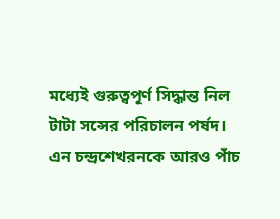মধ্যেই গুরুত্বপূর্ণ সিদ্ধান্ত নিল টাটা সন্সের পরিচালন পর্ষদ। এন চন্দ্রশেখরনকে আরও পাঁচ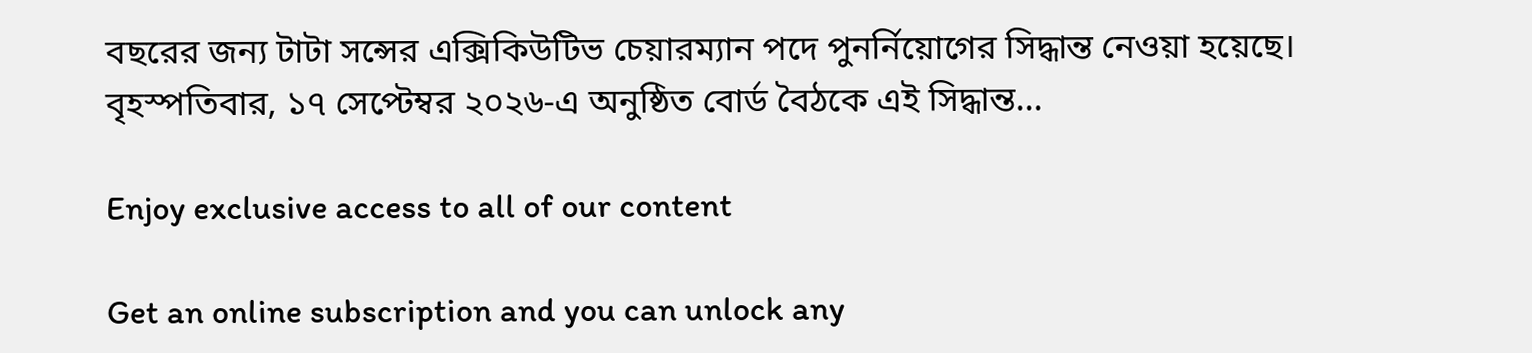বছরের জন্য টাটা সন্সের এক্সিকিউটিভ চেয়ারম্যান পদে পুনর্নিয়োগের সিদ্ধান্ত নেওয়া হয়েছে। বৃহস্পতিবার, ১৭ সেপ্টেম্বর ২০২৬-এ অনুষ্ঠিত বোর্ড বৈঠকে এই সিদ্ধান্ত...

Enjoy exclusive access to all of our content

Get an online subscription and you can unlock any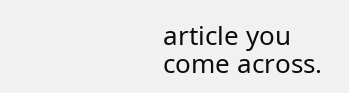article you come across.